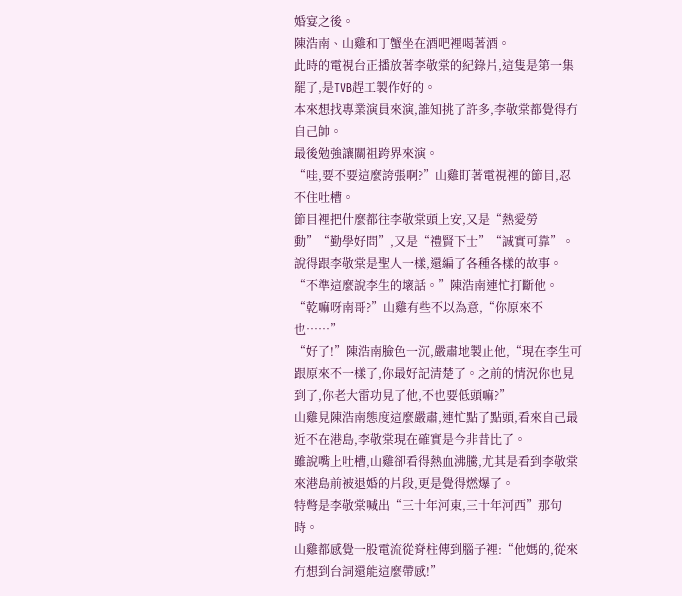婚宴之後。
陳浩南、山雞和丁蟹坐在酒吧裡喝著酒。
此時的電視台正播放著李敬棠的紀錄片,這隻是第一集罷了,是TVB趕工製作好的。
本來想找專業演員來演,誰知挑了許多,李敬棠都覺得冇自己帥。
最後勉強讓關祖跨界來演。
“哇,要不要這麼誇張啊?”山雞盯著電視裡的節目,忍不住吐槽。
節目裡把什麼都往李敬棠頭上安,又是“熱愛勞動”“勤學好問”,又是“禮賢下士”“誠實可靠”。
說得跟李敬棠是聖人一樣,還編了各種各樣的故事。
“不準這麼說李生的壞話。”陳浩南連忙打斷他。
“乾嘛呀南哥?”山雞有些不以為意,“你原來不也……”
“好了!”陳浩南臉色一沉,嚴肅地製止他,“現在李生可跟原來不一樣了,你最好記清楚了。之前的情況你也見到了,你老大雷功見了他,不也要低頭嘛?”
山雞見陳浩南態度這麼嚴肅,連忙點了點頭,看來自己最近不在港島,李敬棠現在確實是今非昔比了。
雖說嘴上吐槽,山雞卻看得熱血沸騰,尤其是看到李敬棠來港島前被退婚的片段,更是覺得燃爆了。
特彆是李敬棠喊出“三十年河東,三十年河西”那句時。
山雞都感覺一股電流從脊柱傳到腦子裡:“他媽的,從來冇想到台詞還能這麼帶感!”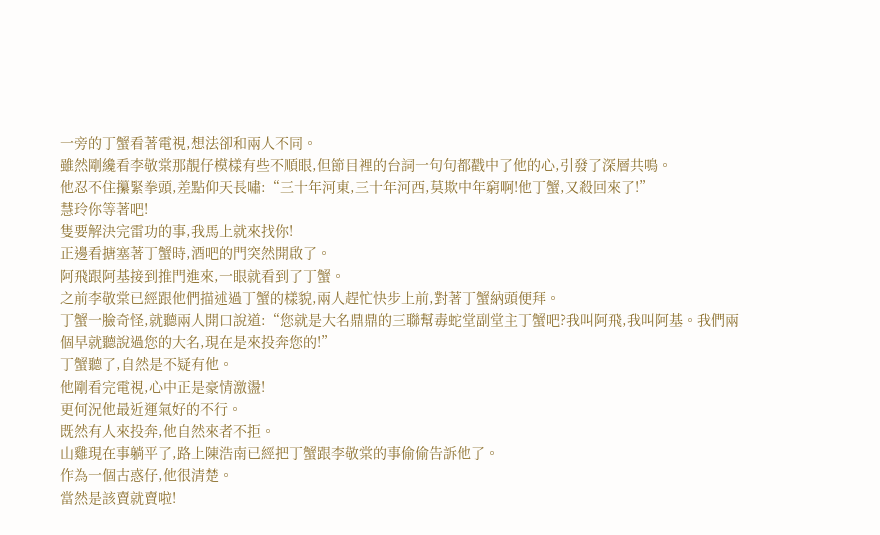一旁的丁蟹看著電視,想法卻和兩人不同。
雖然剛纔看李敬棠那靚仔模樣有些不順眼,但節目裡的台詞一句句都戳中了他的心,引發了深層共鳴。
他忍不住攥緊拳頭,差點仰天長嘯:“三十年河東,三十年河西,莫欺中年窮啊!他丁蟹,又殺回來了!”
慧玲你等著吧!
隻要解決完雷功的事,我馬上就來找你!
正邊看搪塞著丁蟹時,酒吧的門突然開啟了。
阿飛跟阿基接到推門進來,一眼就看到了丁蟹。
之前李敬棠已經跟他們描述過丁蟹的樣貌,兩人趕忙快步上前,對著丁蟹納頭便拜。
丁蟹一臉奇怪,就聽兩人開口說道:“您就是大名鼎鼎的三聯幫毒蛇堂副堂主丁蟹吧?我叫阿飛,我叫阿基。我們兩個早就聽說過您的大名,現在是來投奔您的!”
丁蟹聽了,自然是不疑有他。
他剛看完電視,心中正是豪情激盪!
更何況他最近運氣好的不行。
既然有人來投奔,他自然來者不拒。
山雞現在事躺平了,路上陳浩南已經把丁蟹跟李敬棠的事偷偷告訴他了。
作為一個古惑仔,他很清楚。
當然是該賣就賣啦!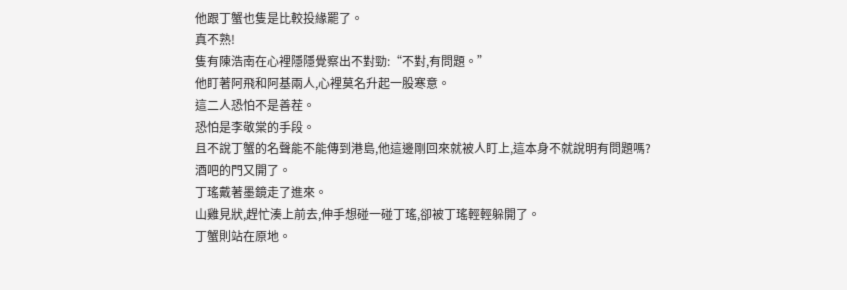他跟丁蟹也隻是比較投緣罷了。
真不熟!
隻有陳浩南在心裡隱隱覺察出不對勁:“不對,有問題。”
他盯著阿飛和阿基兩人,心裡莫名升起一股寒意。
這二人恐怕不是善茬。
恐怕是李敬棠的手段。
且不說丁蟹的名聲能不能傳到港島,他這邊剛回來就被人盯上,這本身不就說明有問題嗎?
酒吧的門又開了。
丁瑤戴著墨鏡走了進來。
山雞見狀,趕忙湊上前去,伸手想碰一碰丁瑤,卻被丁瑤輕輕躲開了。
丁蟹則站在原地。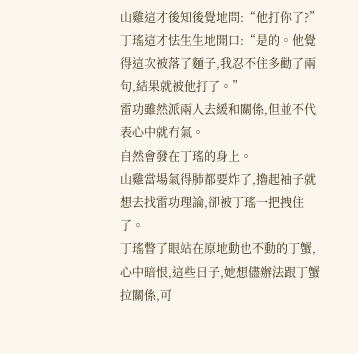山雞這才後知後覺地問:“他打你了?”
丁瑤這才怯生生地開口:“是的。他覺得這次被落了麵子,我忍不住多勸了兩句,結果就被他打了。”
雷功雖然派兩人去緩和關係,但並不代表心中就冇氣。
自然會發在丁瑤的身上。
山雞當場氣得肺都要炸了,擼起袖子就想去找雷功理論,卻被丁瑤一把拽住了。
丁瑤瞥了眼站在原地動也不動的丁蟹,心中暗恨,這些日子,她想儘辦法跟丁蟹拉關係,可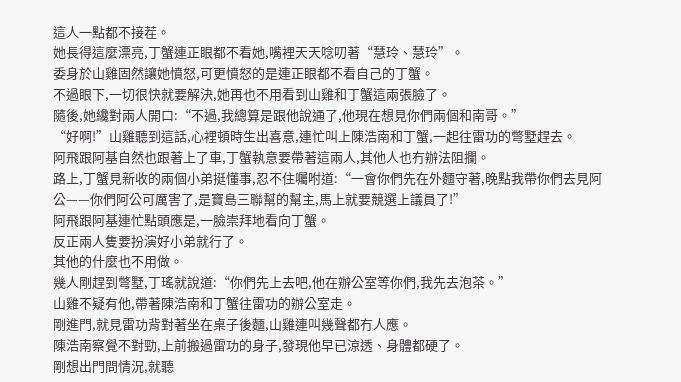這人一點都不接茬。
她長得這麼漂亮,丁蟹連正眼都不看她,嘴裡天天唸叨著“慧玲、慧玲”。
委身於山雞固然讓她憤怒,可更憤怒的是連正眼都不看自己的丁蟹。
不過眼下,一切很快就要解決,她再也不用看到山雞和丁蟹這兩張臉了。
隨後,她纔對兩人開口:“不過,我總算是跟他說通了,他現在想見你們兩個和南哥。”
“好啊!”山雞聽到這話,心裡頓時生出喜意,連忙叫上陳浩南和丁蟹,一起往雷功的彆墅趕去。
阿飛跟阿基自然也跟著上了車,丁蟹執意要帶著這兩人,其他人也冇辦法阻攔。
路上,丁蟹見新收的兩個小弟挺懂事,忍不住囑咐道:“一會你們先在外麵守著,晚點我帶你們去見阿公——你們阿公可厲害了,是寶島三聯幫的幫主,馬上就要競選上議員了!”
阿飛跟阿基連忙點頭應是,一臉崇拜地看向丁蟹。
反正兩人隻要扮演好小弟就行了。
其他的什麼也不用做。
幾人剛趕到彆墅,丁瑤就說道:“你們先上去吧,他在辦公室等你們,我先去泡茶。”
山雞不疑有他,帶著陳浩南和丁蟹往雷功的辦公室走。
剛進門,就見雷功背對著坐在桌子後麵,山雞連叫幾聲都冇人應。
陳浩南察覺不對勁,上前搬過雷功的身子,發現他早已涼透、身體都硬了。
剛想出門問情況,就聽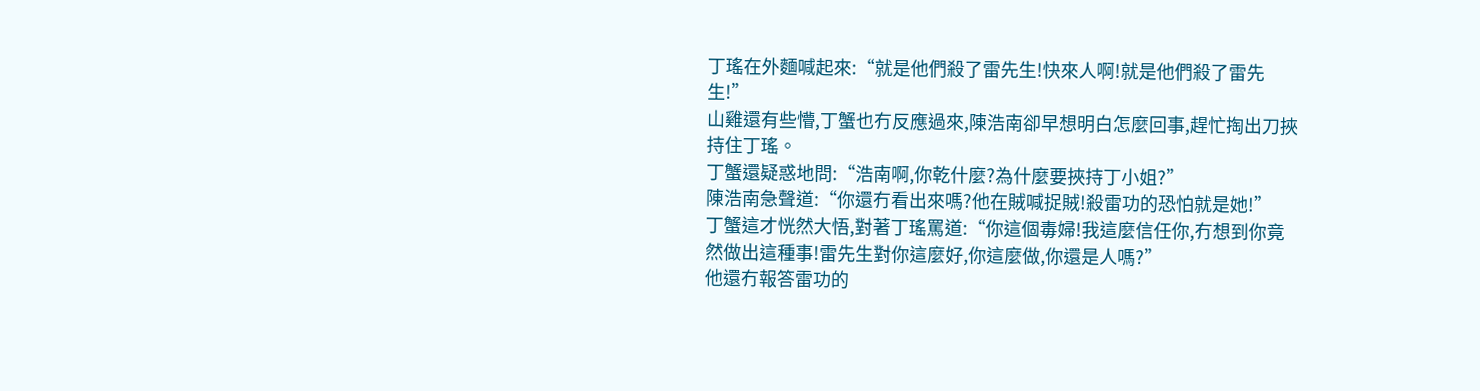丁瑤在外麵喊起來:“就是他們殺了雷先生!快來人啊!就是他們殺了雷先生!”
山雞還有些懵,丁蟹也冇反應過來,陳浩南卻早想明白怎麼回事,趕忙掏出刀挾持住丁瑤。
丁蟹還疑惑地問:“浩南啊,你乾什麼?為什麼要挾持丁小姐?”
陳浩南急聲道:“你還冇看出來嗎?他在賊喊捉賊!殺雷功的恐怕就是她!”
丁蟹這才恍然大悟,對著丁瑤罵道:“你這個毒婦!我這麼信任你,冇想到你竟然做出這種事!雷先生對你這麼好,你這麼做,你還是人嗎?”
他還冇報答雷功的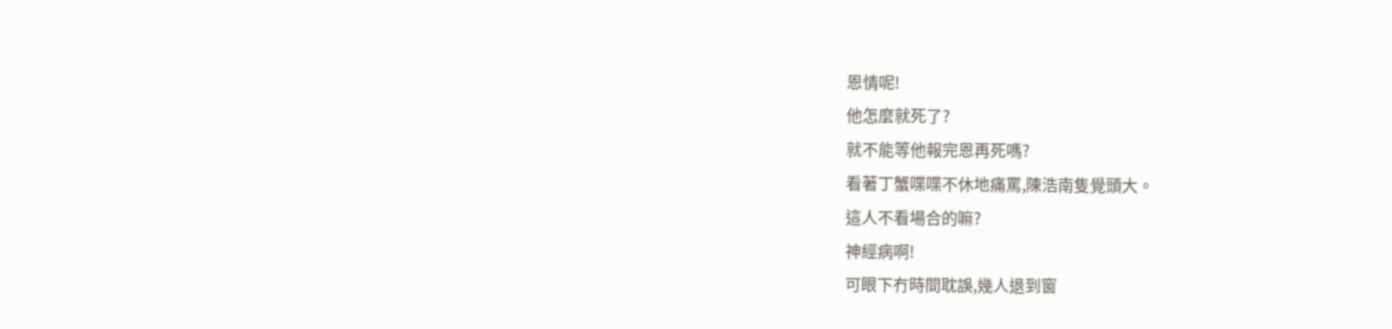恩情呢!
他怎麼就死了?
就不能等他報完恩再死嗎?
看著丁蟹喋喋不休地痛罵,陳浩南隻覺頭大。
這人不看場合的嘛?
神經病啊!
可眼下冇時間耽誤,幾人退到窗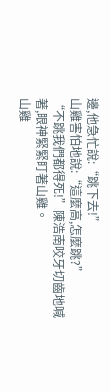邊,他急忙說:“跳下去!”
山雞害怕地說:“這麼高,怎麼跳?”
“不跳我們都得死!”陳浩南咬牙切齒地喊著,眼神緊緊盯著山雞。
山雞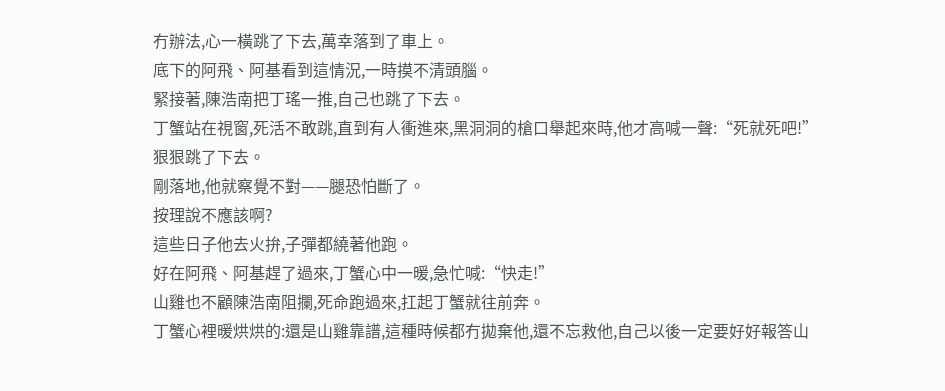冇辦法,心一橫跳了下去,萬幸落到了車上。
底下的阿飛、阿基看到這情況,一時摸不清頭腦。
緊接著,陳浩南把丁瑤一推,自己也跳了下去。
丁蟹站在視窗,死活不敢跳,直到有人衝進來,黑洞洞的槍口舉起來時,他才高喊一聲:“死就死吧!”
狠狠跳了下去。
剛落地,他就察覺不對——腿恐怕斷了。
按理說不應該啊?
這些日子他去火拚,子彈都繞著他跑。
好在阿飛、阿基趕了過來,丁蟹心中一暖,急忙喊:“快走!”
山雞也不顧陳浩南阻攔,死命跑過來,扛起丁蟹就往前奔。
丁蟹心裡暖烘烘的:還是山雞靠譜,這種時候都冇拋棄他,還不忘救他,自己以後一定要好好報答山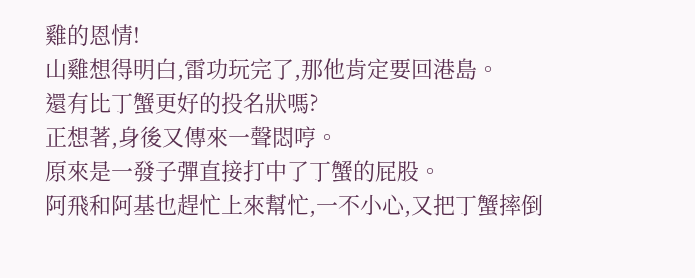雞的恩情!
山雞想得明白,雷功玩完了,那他肯定要回港島。
還有比丁蟹更好的投名狀嗎?
正想著,身後又傳來一聲悶哼。
原來是一發子彈直接打中了丁蟹的屁股。
阿飛和阿基也趕忙上來幫忙,一不小心,又把丁蟹摔倒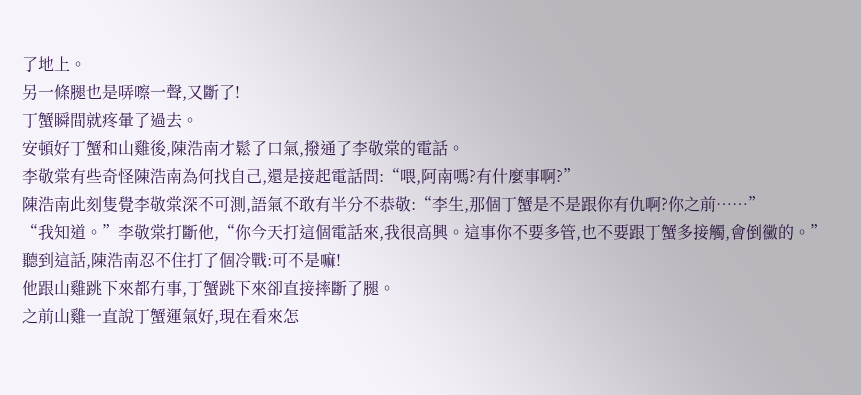了地上。
另一條腿也是哢嚓一聲,又斷了!
丁蟹瞬間就疼暈了過去。
安頓好丁蟹和山雞後,陳浩南才鬆了口氣,撥通了李敬棠的電話。
李敬棠有些奇怪陳浩南為何找自己,還是接起電話問:“喂,阿南嗎?有什麼事啊?”
陳浩南此刻隻覺李敬棠深不可測,語氣不敢有半分不恭敬:“李生,那個丁蟹是不是跟你有仇啊?你之前……”
“我知道。”李敬棠打斷他,“你今天打這個電話來,我很高興。這事你不要多管,也不要跟丁蟹多接觸,會倒黴的。”
聽到這話,陳浩南忍不住打了個冷戰:可不是嘛!
他跟山雞跳下來都冇事,丁蟹跳下來卻直接摔斷了腿。
之前山雞一直說丁蟹運氣好,現在看來怎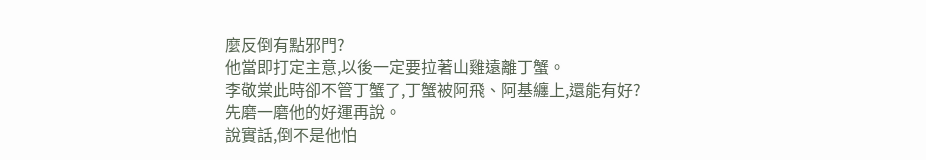麼反倒有點邪門?
他當即打定主意,以後一定要拉著山雞遠離丁蟹。
李敬棠此時卻不管丁蟹了,丁蟹被阿飛、阿基纏上,還能有好?
先磨一磨他的好運再說。
說實話,倒不是他怕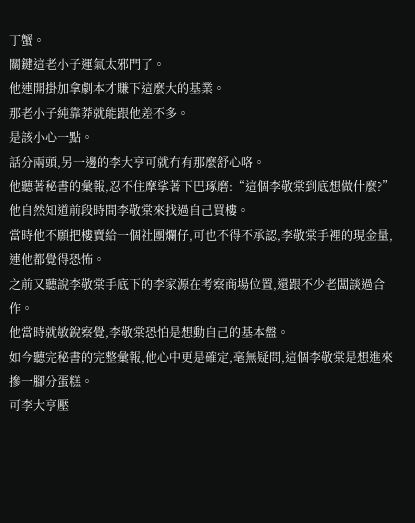丁蟹。
關鍵這老小子運氣太邪門了。
他連開掛加拿劇本才賺下這麼大的基業。
那老小子純靠莽就能跟他差不多。
是該小心一點。
話分兩頭,另一邊的李大亨可就冇有那麼舒心咯。
他聽著秘書的彙報,忍不住摩挲著下巴琢磨:“這個李敬棠到底想做什麼?”
他自然知道前段時間李敬棠來找過自己買樓。
當時他不願把樓賣給一個社團爛仔,可也不得不承認,李敬棠手裡的現金量,連他都覺得恐怖。
之前又聽說李敬棠手底下的李家源在考察商場位置,還跟不少老闆談過合作。
他當時就敏銳察覺,李敬棠恐怕是想動自己的基本盤。
如今聽完秘書的完整彙報,他心中更是確定,毫無疑問,這個李敬棠是想進來摻一腳分蛋糕。
可李大亨壓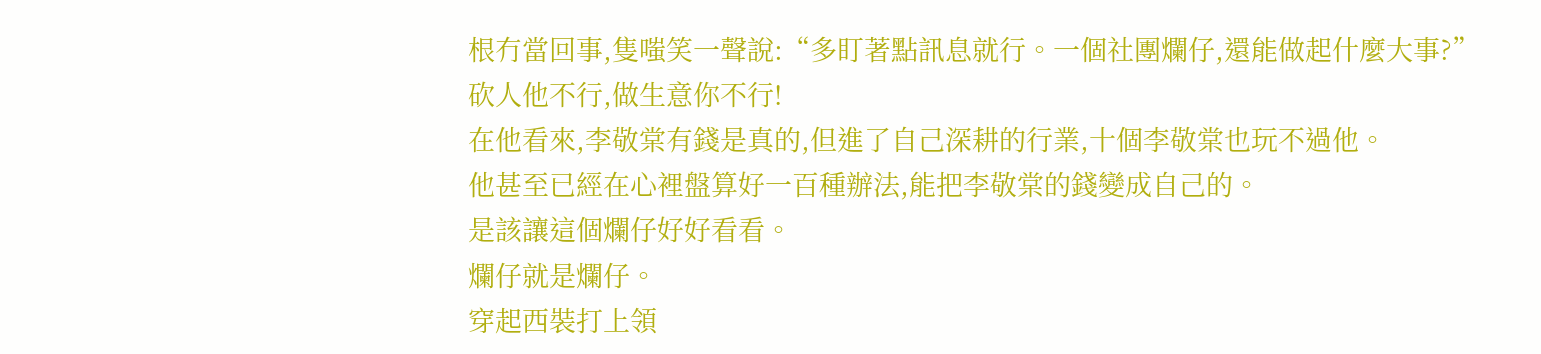根冇當回事,隻嗤笑一聲說:“多盯著點訊息就行。一個社團爛仔,還能做起什麼大事?”
砍人他不行,做生意你不行!
在他看來,李敬棠有錢是真的,但進了自己深耕的行業,十個李敬棠也玩不過他。
他甚至已經在心裡盤算好一百種辦法,能把李敬棠的錢變成自己的。
是該讓這個爛仔好好看看。
爛仔就是爛仔。
穿起西裝打上領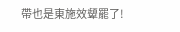帶也是東施效顰罷了!